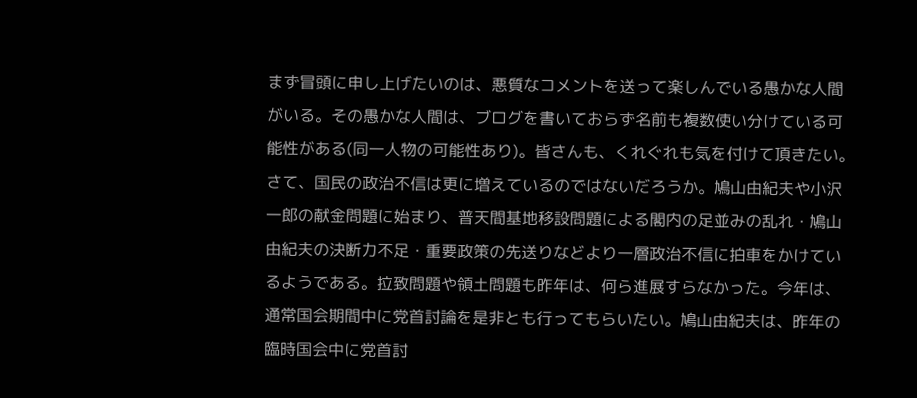まず冒頭に申し上げたいのは、悪質なコメントを送って楽しんでいる愚かな人間がいる。その愚かな人間は、ブログを書いておらず名前も複数使い分けている可能性がある(同一人物の可能性あり)。皆さんも、くれぐれも気を付けて頂きたい。
さて、国民の政治不信は更に増えているのではないだろうか。鳩山由紀夫や小沢一郎の献金問題に始まり、普天間基地移設問題による閣内の足並みの乱れ・鳩山由紀夫の決断力不足・重要政策の先送りなどより一層政治不信に拍車をかけているようである。拉致問題や領土問題も昨年は、何ら進展すらなかった。今年は、通常国会期間中に党首討論を是非とも行ってもらいたい。鳩山由紀夫は、昨年の臨時国会中に党首討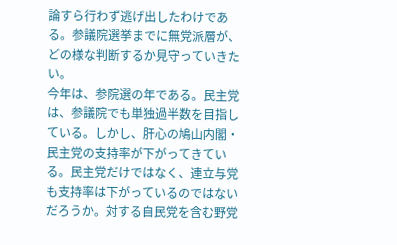論すら行わず逃げ出したわけである。参議院選挙までに無党派層が、どの様な判断するか見守っていきたい。
今年は、参院選の年である。民主党は、参議院でも単独過半数を目指している。しかし、肝心の鳩山内閣・民主党の支持率が下がってきている。民主党だけではなく、連立与党も支持率は下がっているのではないだろうか。対する自民党を含む野党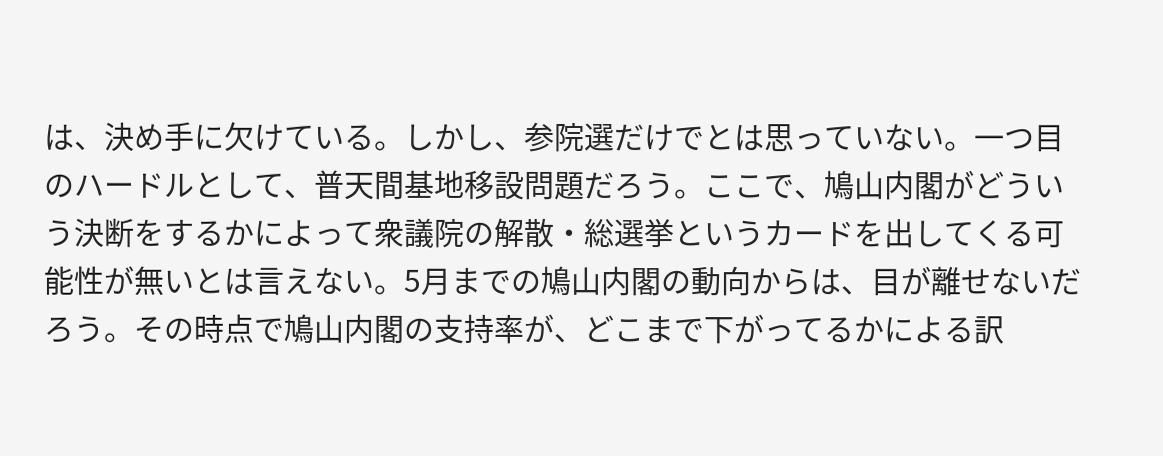は、決め手に欠けている。しかし、参院選だけでとは思っていない。一つ目のハードルとして、普天間基地移設問題だろう。ここで、鳩山内閣がどういう決断をするかによって衆議院の解散・総選挙というカードを出してくる可能性が無いとは言えない。5月までの鳩山内閣の動向からは、目が離せないだろう。その時点で鳩山内閣の支持率が、どこまで下がってるかによる訳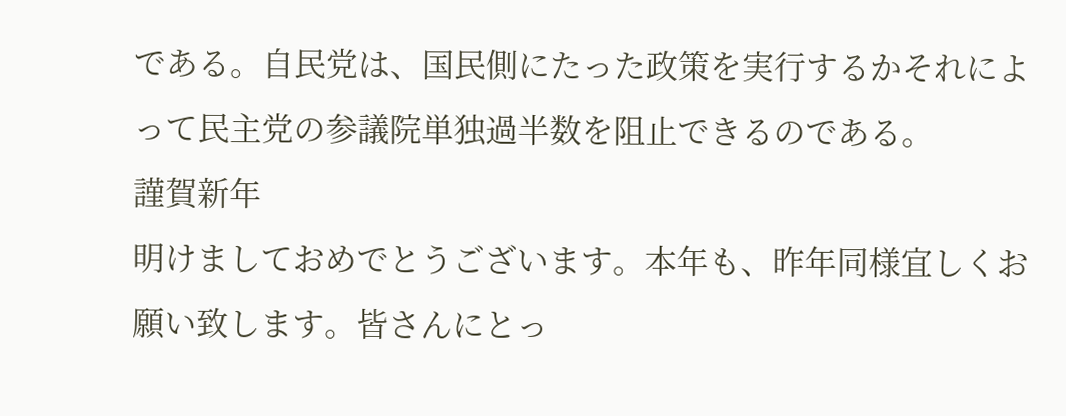である。自民党は、国民側にたった政策を実行するかそれによって民主党の参議院単独過半数を阻止できるのである。
謹賀新年
明けましておめでとうございます。本年も、昨年同様宜しくお願い致します。皆さんにとっ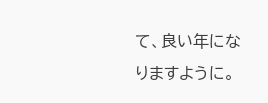て、良い年になりますように。